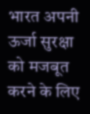भारत अपनी ऊर्जा सुरक्षा को मजबूत करने के लिए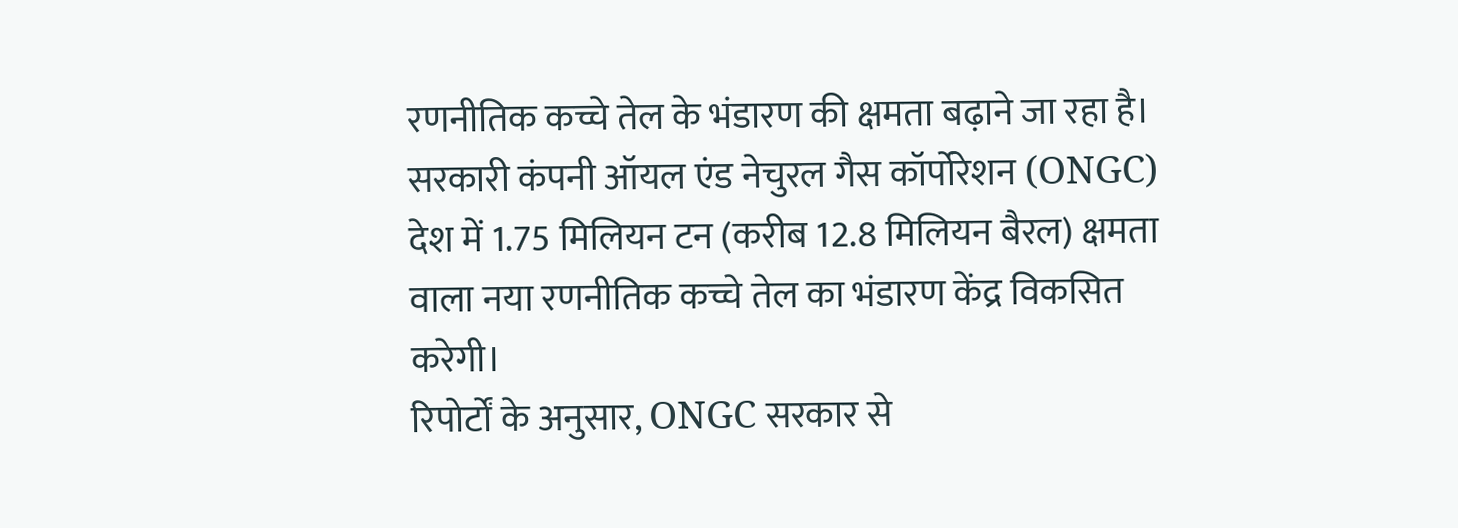रणनीतिक कच्चे तेल के भंडारण की क्षमता बढ़ाने जा रहा है। सरकारी कंपनी ऑयल एंड नेचुरल गैस कॉर्पोरेशन (ONGC) देश में 1.75 मिलियन टन (करीब 12.8 मिलियन बैरल) क्षमता वाला नया रणनीतिक कच्चे तेल का भंडारण केंद्र विकसित करेगी।
रिपोर्टों के अनुसार, ONGC सरकार से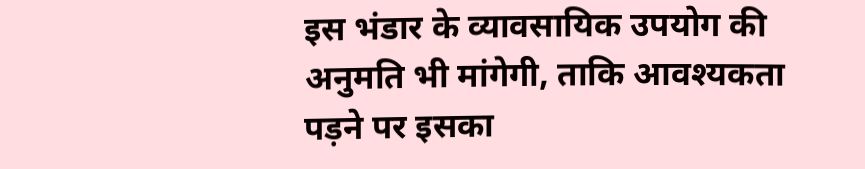इस भंडार के व्यावसायिक उपयोग की अनुमति भी मांगेगी, ताकि आवश्यकता पड़ने पर इसका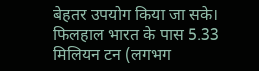बेहतर उपयोग किया जा सके।
फिलहाल भारत के पास 5.33 मिलियन टन (लगभग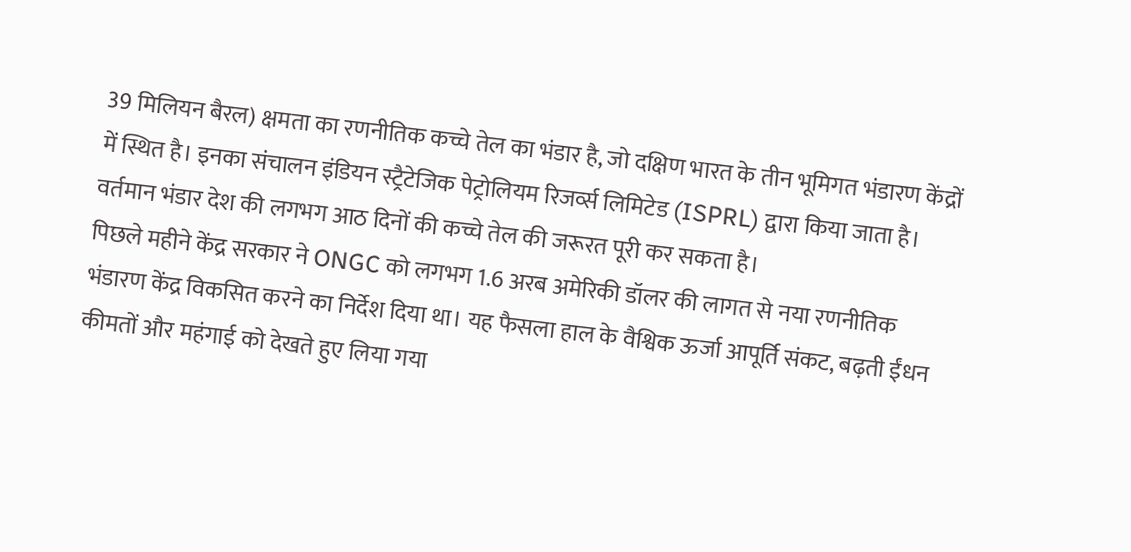39 मिलियन बैरल) क्षमता का रणनीतिक कच्चे तेल का भंडार है, जो दक्षिण भारत के तीन भूमिगत भंडारण केंद्रों में स्थित है। इनका संचालन इंडियन स्ट्रैटेजिक पेट्रोलियम रिजर्व्स लिमिटेड (ISPRL) द्वारा किया जाता है। वर्तमान भंडार देश की लगभग आठ दिनों की कच्चे तेल की जरूरत पूरी कर सकता है।
पिछले महीने केंद्र सरकार ने ONGC को लगभग 1.6 अरब अमेरिकी डॉलर की लागत से नया रणनीतिक भंडारण केंद्र विकसित करने का निर्देश दिया था। यह फैसला हाल के वैश्विक ऊर्जा आपूर्ति संकट, बढ़ती ईंधन कीमतों और महंगाई को देखते हुए लिया गया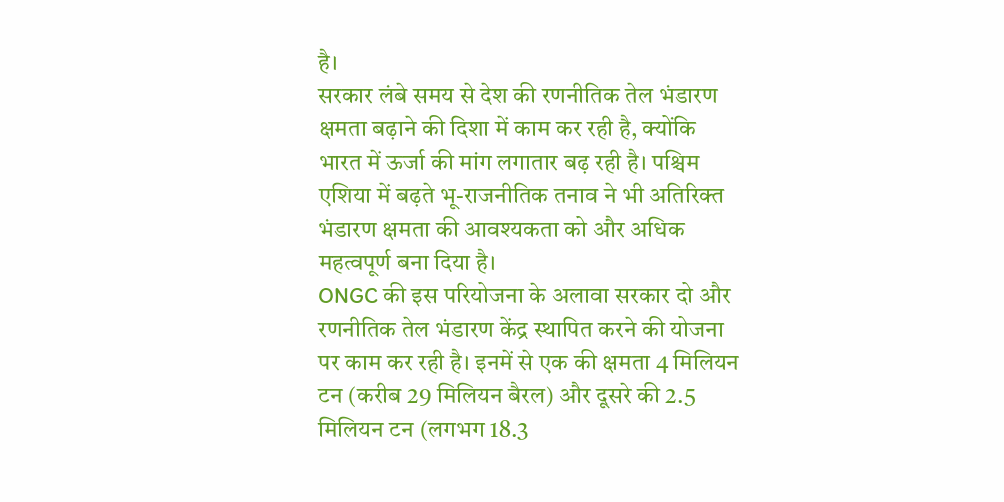है।
सरकार लंबे समय से देश की रणनीतिक तेल भंडारण क्षमता बढ़ाने की दिशा में काम कर रही है, क्योंकि भारत में ऊर्जा की मांग लगातार बढ़ रही है। पश्चिम एशिया में बढ़ते भू-राजनीतिक तनाव ने भी अतिरिक्त भंडारण क्षमता की आवश्यकता को और अधिक महत्वपूर्ण बना दिया है।
ONGC की इस परियोजना के अलावा सरकार दो और रणनीतिक तेल भंडारण केंद्र स्थापित करने की योजना पर काम कर रही है। इनमें से एक की क्षमता 4 मिलियन टन (करीब 29 मिलियन बैरल) और दूसरे की 2.5 मिलियन टन (लगभग 18.3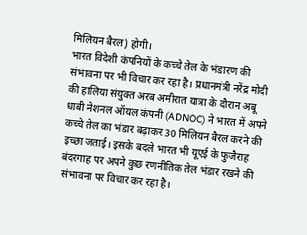मिलियन बैरल) होगी।
भारत विदेशी कंपनियों के कच्चे तेल के भंडारण की संभावना पर भी विचार कर रहा है। प्रधानमंत्री नरेंद्र मोदी की हालिया संयुक्त अरब अमीरात यात्रा के दौरान अबू धाबी नेशनल ऑयल कंपनी (ADNOC) ने भारत में अपने कच्चे तेल का भंडार बढ़ाकर 30 मिलियन बैरल करने की इच्छा जताई। इसके बदले भारत भी यूएई के फुजैराह बंदरगाह पर अपने कुछ रणनीतिक तेल भंडार रखने की संभावना पर विचार कर रहा है।